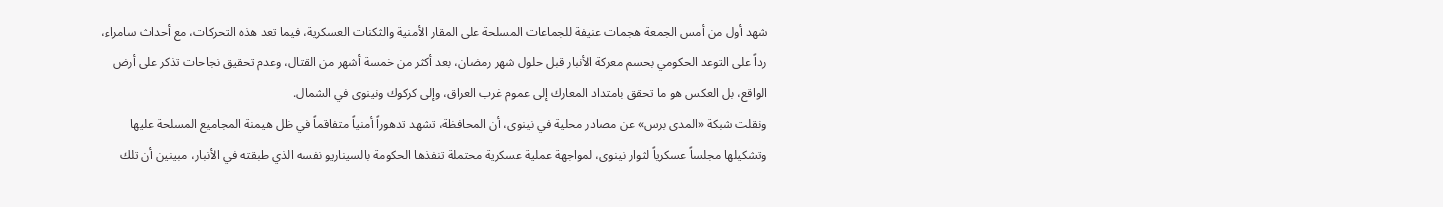شهد أول من أمس الجمعة هجمات عنيفة للجماعات المسلحة على المقار الأمنية والثكنات العسكرية، فيما تعد هذه التحركات، مع أحداث سامراء، رداً على التوعد الحكومي بحسم معركة الأنبار قبل حلول شهر رمضان، بعد أكثر من خمسة أشهر من القتال، وعدم تحقيق نجاحات تذكر على أرض الواقع، بل العكس هو ما تحقق بامتداد المعارك إلى عموم غرب العراق، وإلى كركوك ونينوى في الشمال.
ونقلت شبكة «المدى برس» عن مصادر محلية في نينوى، أن المحافظة، تشهد تدهوراً أمنياً متفاقماً في ظل هيمنة المجاميع المسلحة عليها وتشكيلها مجلساً عسكرياً لثوار نينوى، لمواجهة عملية عسكرية محتملة تنفذها الحكومة بالسيناريو نفسه الذي طبقته في الأنبار، مبينين أن تلك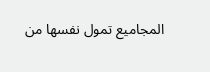المجاميع تمول نفسها من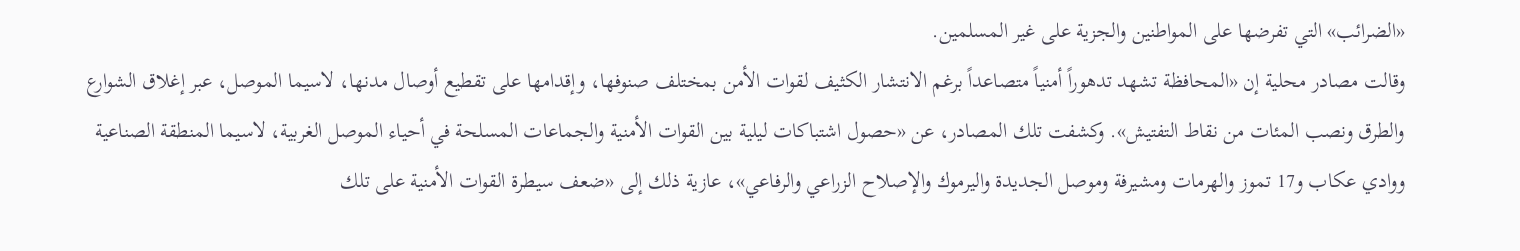«الضرائب» التي تفرضها على المواطنين والجزية على غير المسلمين.
وقالت مصادر محلية إن «المحافظة تشهد تدهوراً أمنياً متصاعداً برغم الانتشار الكثيف لقوات الأمن بمختلف صنوفها، وإقدامها على تقطيع أوصال مدنها، لاسيما الموصل، عبر إغلاق الشوارع والطرق ونصب المئات من نقاط التفتيش». وكشفت تلك المصادر، عن «حصول اشتباكات ليلية بين القوات الأمنية والجماعات المسلحة في أحياء الموصل الغربية، لاسيما المنطقة الصناعية ووادي عكاب و17 تموز والهرمات ومشيرفة وموصل الجديدة واليرموك والإصلاح الزراعي والرفاعي»، عازية ذلك إلى «ضعف سيطرة القوات الأمنية على تلك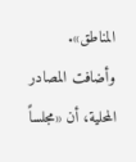المناطق».
وأضافت المصادر المحلية، أن «مجلساً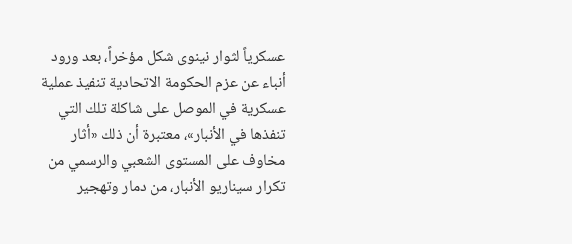عسكرياً لثوار نينوى شكل مؤخراً، بعد ورود أنباء عن عزم الحكومة الاتحادية تنفيذ عملية عسكرية في الموصل على شاكلة تلك التي تنفذها في الأنبار»، معتبرة أن ذلك «أثار مخاوف على المستوى الشعبي والرسمي من تكرار سيناريو الأنبار، من دمار وتهجير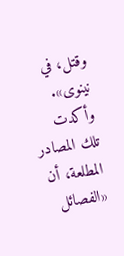وقتل، في نينوى».
وأكدت تلك المصادر المطلعة، أن «الفصائل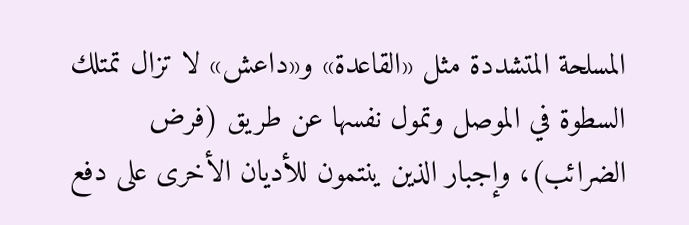المسلحة المتشددة مثل «القاعدة» و«داعش» لا تزال تمتلك السطوة في الموصل وتمول نفسها عن طريق (فرض الضرائب)، وإجبار الذين ينتمون للأديان الأخرى على دفع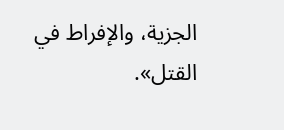الجزية، والإفراط في القتل».